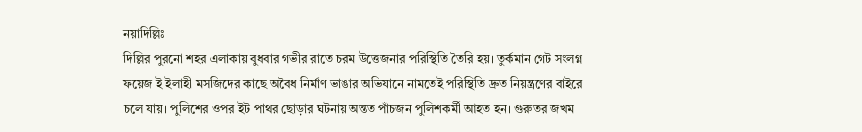নয়াদিল্লিঃ
দিল্লির পুরনো শহর এলাকায় বুধবার গভীর রাতে চরম উত্তেজনার পরিস্থিতি তৈরি হয়। তুর্কমান গেট সংলগ্ন ফয়েজ ই ইলাহী মসজিদের কাছে অবৈধ নির্মাণ ভাঙার অভিযানে নামতেই পরিস্থিতি দ্রুত নিয়ন্ত্রণের বাইরে চলে যায়। পুলিশের ওপর ইট পাথর ছোড়ার ঘটনায় অন্তত পাঁচজন পুলিশকর্মী আহত হন। গুরুতর জখম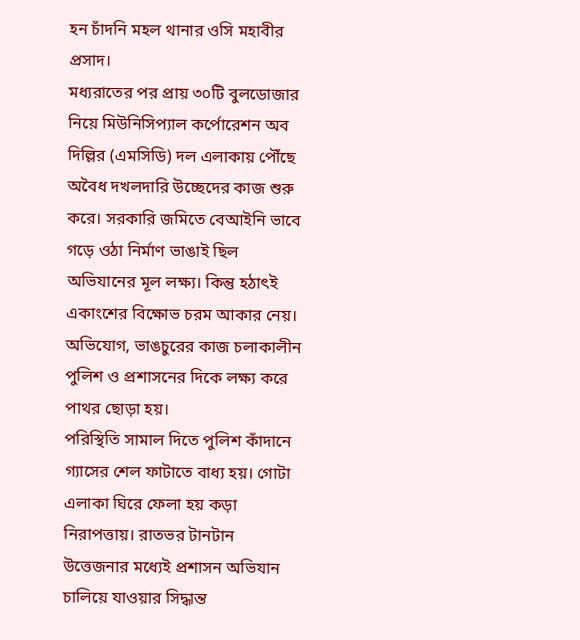হন চাঁদনি মহল থানার ওসি মহাবীর প্রসাদ।
মধ্যরাতের পর প্রায় ৩০টি বুলডোজার নিয়ে মিউনিসিপ্যাল কর্পোরেশন অব দিল্লির (এমসিডি) দল এলাকায় পৌঁছে অবৈধ দখলদারি উচ্ছেদের কাজ শুরু করে। সরকারি জমিতে বেআইনি ভাবে গড়ে ওঠা নির্মাণ ভাঙাই ছিল অভিযানের মূল লক্ষ্য। কিন্তু হঠাৎই একাংশের বিক্ষোভ চরম আকার নেয়। অভিযোগ, ভাঙচুরের কাজ চলাকালীন পুলিশ ও প্রশাসনের দিকে লক্ষ্য করে পাথর ছোড়া হয়।
পরিস্থিতি সামাল দিতে পুলিশ কাঁদানে গ্যাসের শেল ফাটাতে বাধ্য হয়। গোটা এলাকা ঘিরে ফেলা হয় কড়া নিরাপত্তায়। রাতভর টানটান উত্তেজনার মধ্যেই প্রশাসন অভিযান চালিয়ে যাওয়ার সিদ্ধান্ত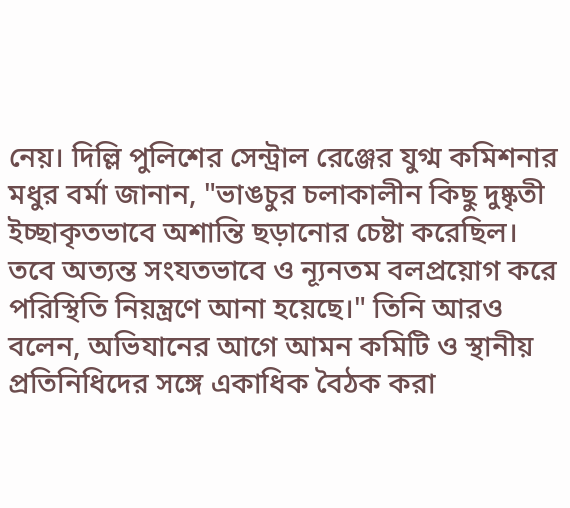নেয়। দিল্লি পুলিশের সেন্ট্রাল রেঞ্জের যুগ্ম কমিশনার মধুর বর্মা জানান, "ভাঙচুর চলাকালীন কিছু দুষ্কৃতী ইচ্ছাকৃতভাবে অশান্তি ছড়ানোর চেষ্টা করেছিল। তবে অত্যন্ত সংযতভাবে ও ন্যূনতম বলপ্রয়োগ করে পরিস্থিতি নিয়ন্ত্রণে আনা হয়েছে।" তিনি আরও বলেন, অভিযানের আগে আমন কমিটি ও স্থানীয় প্রতিনিধিদের সঙ্গে একাধিক বৈঠক করা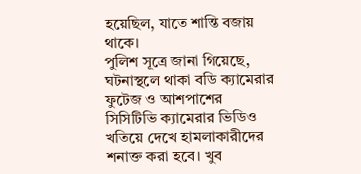হয়েছিল, যাতে শান্তি বজায় থাকে।
পুলিশ সূত্রে জানা গিয়েছে, ঘটনাস্থলে থাকা বডি ক্যামেরার ফুটেজ ও আশপাশের সিসিটিভি ক্যামেরার ভিডিও খতিয়ে দেখে হামলাকারীদের শনাক্ত করা হবে। খুব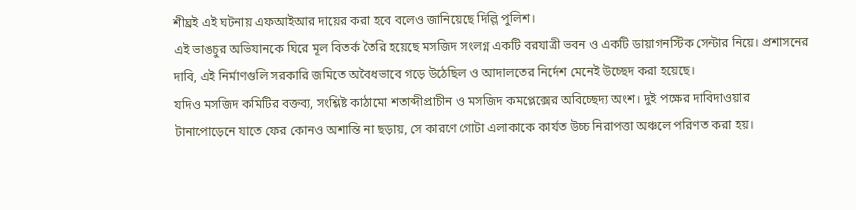শীঘ্রই এই ঘটনায় এফআইআর দায়ের করা হবে বলেও জানিয়েছে দিল্লি পুলিশ।
এই ভাঙচুর অভিযানকে ঘিরে মূল বিতর্ক তৈরি হয়েছে মসজিদ সংলগ্ন একটি বরযাত্রী ভবন ও একটি ডায়াগনস্টিক সেন্টার নিয়ে। প্রশাসনের দাবি, এই নির্মাণগুলি সরকারি জমিতে অবৈধভাবে গড়ে উঠেছিল ও আদালতের নির্দেশ মেনেই উচ্ছেদ করা হয়েছে।
যদিও মসজিদ কমিটির বক্তব্য, সংশ্লিষ্ট কাঠামো শতাব্দীপ্রাচীন ও মসজিদ কমপ্লেক্সের অবিচ্ছেদ্য অংশ। দুই পক্ষের দাবিদাওয়ার টানাপোড়েনে যাতে ফের কোনও অশান্তি না ছড়ায়, সে কারণে গোটা এলাকাকে কার্যত উচ্চ নিরাপত্তা অঞ্চলে পরিণত করা হয়।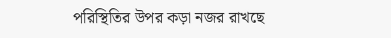পরিস্থিতির উপর কড়া নজর রাখছে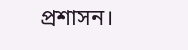প্রশাসন।